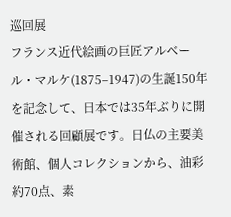巡回展
フランス近代絵画の巨匠アルベール・マルケ(1875–1947)の生誕150年を記念して、日本では35年ぶりに開催される回顧展です。日仏の主要美術館、個人コレクションから、油彩約70点、素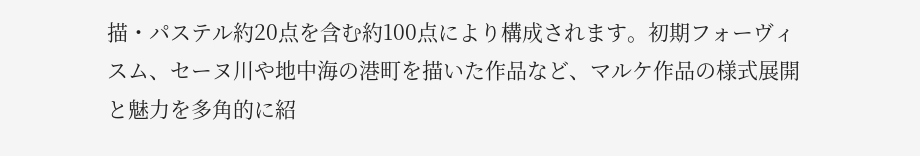描・パステル約20点を含む約100点により構成されます。初期フォーヴィスム、セーヌ川や地中海の港町を描いた作品など、マルケ作品の様式展開と魅力を多角的に紹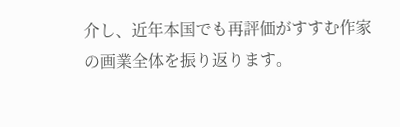介し、近年本国でも再評価がすすむ作家の画業全体を振り返ります。